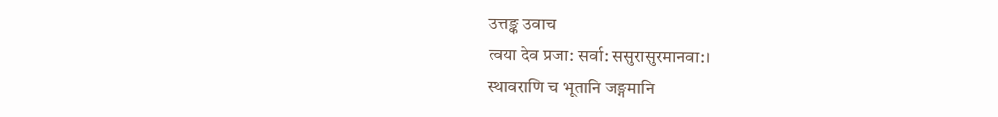उत्तङ्क उवाच
त्वया देव प्रजा: सर्वा: ससुरासुरमानवा:।
स्थावराणि च भूतानि जङ्गमानि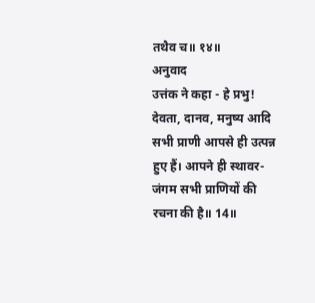तथैव च॥ १४॥
अनुवाद
उत्तंक ने कहा - हे प्रभु! देवता, दानव, मनुष्य आदि सभी प्राणी आपसे ही उत्पन्न हुए हैं। आपने ही स्थावर-जंगम सभी प्राणियों की रचना की है॥ 14॥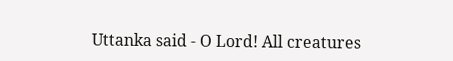Uttanka said - O Lord! All creatures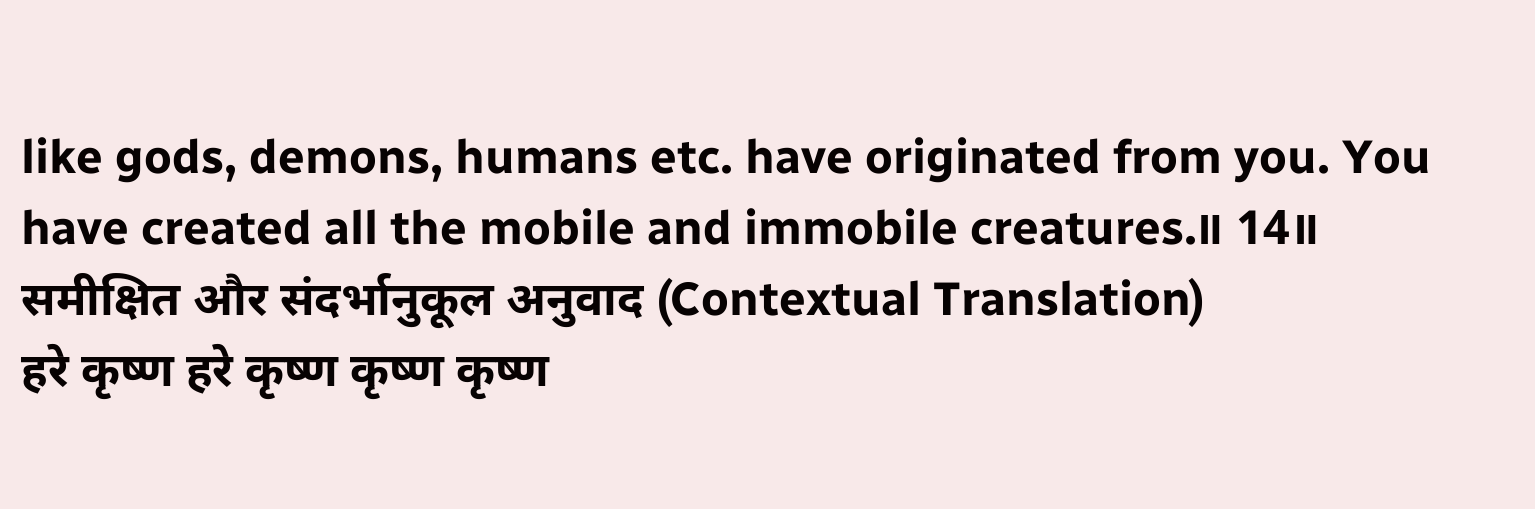like gods, demons, humans etc. have originated from you. You have created all the mobile and immobile creatures.॥ 14॥
समीक्षित और संदर्भानुकूल अनुवाद (Contextual Translation)
हरे कृष्ण हरे कृष्ण कृष्ण कृष्ण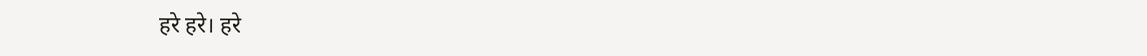हरे हरे। हरे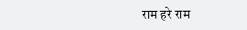राम हरे राम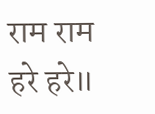राम राम हरे हरे॥